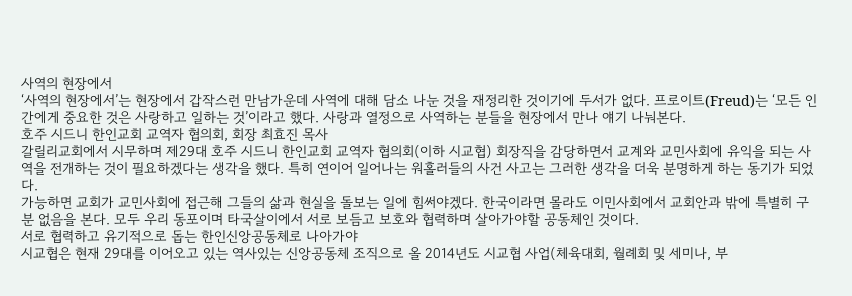사역의 현장에서
‘사역의 현장에서’는 현장에서 갑작스런 만남가운데 사역에 대해 담소 나눈 것을 재정리한 것이기에 두서가 없다. 프로이트(Freud)는 ‘모든 인간에게 중요한 것은 사랑하고 일하는 것’이라고 했다. 사랑과 열정으로 사역하는 분들을 현장에서 만나 얘기 나눠본다.
호주 시드니 한인교회 교역자 협의회, 회장 최효진 목사
갈릴리교회에서 시무하며 제29대 호주 시드니 한인교회 교역자 협의회(이하 시교협) 회장직을 감당하면서 교계와 교민사회에 유익을 되는 사역을 전개하는 것이 필요하겠다는 생각을 했다. 특히 연이어 일어나는 워홀러들의 사건 사고는 그러한 생각을 더욱 분명하게 하는 동기가 되었다.
가능하면 교회가 교민사회에 접근해 그들의 삶과 현실을 돌보는 일에 힘써야겠다. 한국이라면 몰라도 이민사회에서 교회안과 밖에 특별히 구분 없음을 본다. 모두 우리 동포이며 타국살이에서 서로 보듬고 보호와 협력하며 살아가야할 공동체인 것이다.
서로 협력하고 유기적으로 돕는 한인신앙공동체로 나아가야
시교협은 현재 29대를 이어오고 있는 역사있는 신앙공동체 조직으로 올 2014년도 시교협 사업(체육대회, 월례회 및 세미나, 부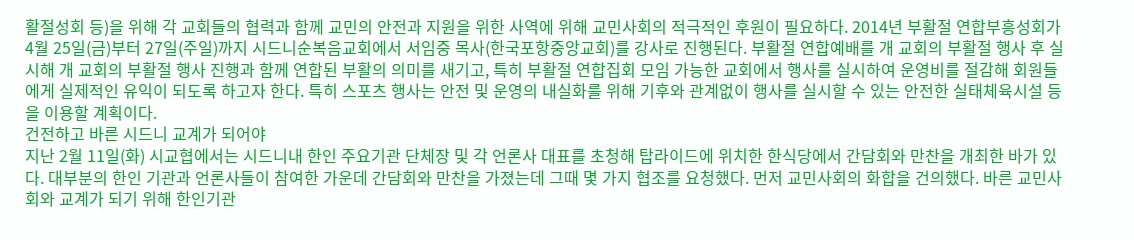활절성회 등)을 위해 각 교회들의 협력과 함께 교민의 안전과 지원을 위한 사역에 위해 교민사회의 적극적인 후원이 필요하다. 2014년 부활절 연합부흥성회가 4월 25일(금)부터 27일(주일)까지 시드니순복음교회에서 서임중 목사(한국포항중앙교회)를 강사로 진행된다. 부활절 연합예배를 개 교회의 부활절 행사 후 실시해 개 교회의 부활절 행사 진행과 함께 연합된 부활의 의미를 새기고, 특히 부활절 연합집회 모임 가능한 교회에서 행사를 실시하여 운영비를 절감해 회원들에게 실제적인 유익이 되도록 하고자 한다. 특히 스포츠 행사는 안전 및 운영의 내실화를 위해 기후와 관계없이 행사를 실시할 수 있는 안전한 실태체육시설 등을 이용할 계획이다.
건전하고 바른 시드니 교계가 되어야
지난 2월 11일(화) 시교협에서는 시드니내 한인 주요기관 단체장 및 각 언론사 대표를 초청해 탑라이드에 위치한 한식당에서 간담회와 만찬을 개최한 바가 있다. 대부분의 한인 기관과 언론사들이 참여한 가운데 간담회와 만찬을 가졌는데 그때 몇 가지 협조를 요청했다. 먼저 교민사회의 화합을 건의했다. 바른 교민사회와 교계가 되기 위해 한인기관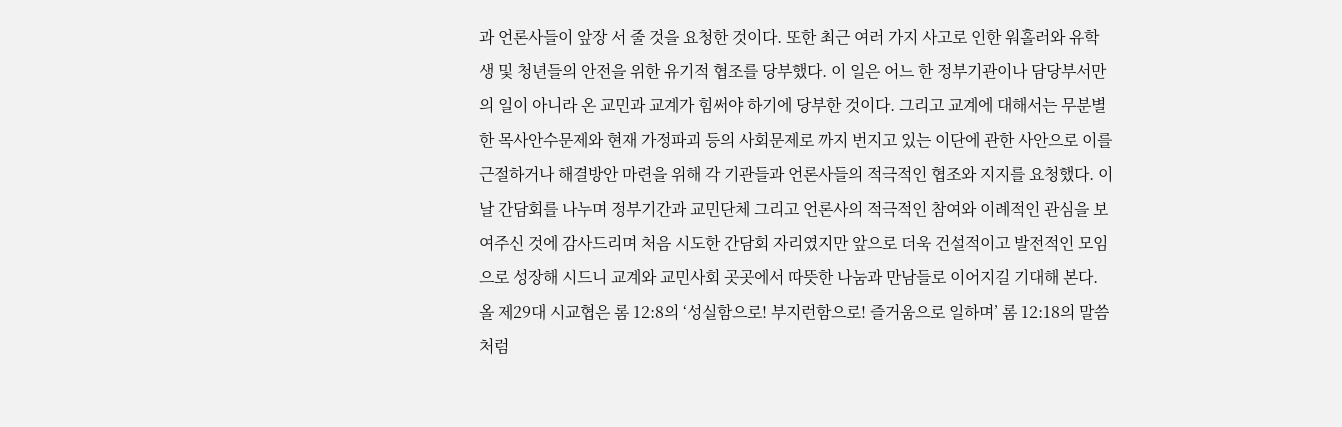과 언론사들이 앞장 서 줄 것을 요청한 것이다. 또한 최근 여러 가지 사고로 인한 워홀러와 유학생 및 청년들의 안전을 위한 유기적 협조를 당부했다. 이 일은 어느 한 정부기관이나 담당부서만의 일이 아니라 온 교민과 교계가 힘써야 하기에 당부한 것이다. 그리고 교계에 대해서는 무분별한 목사안수문제와 현재 가정파괴 등의 사회문제로 까지 번지고 있는 이단에 관한 사안으로 이를 근절하거나 해결방안 마련을 위해 각 기관들과 언론사들의 적극적인 협조와 지지를 요청했다. 이날 간담회를 나누며 정부기간과 교민단체 그리고 언론사의 적극적인 참여와 이례적인 관심을 보여주신 것에 감사드리며 처음 시도한 간담회 자리였지만 앞으로 더욱 건설적이고 발전적인 모임으로 성장해 시드니 교계와 교민사회 곳곳에서 따뜻한 나눔과 만남들로 이어지길 기대해 본다.
올 제29대 시교협은 롬 12:8의 ‘성실함으로! 부지런함으로! 즐거움으로 일하며’ 롬 12:18의 말씀처럼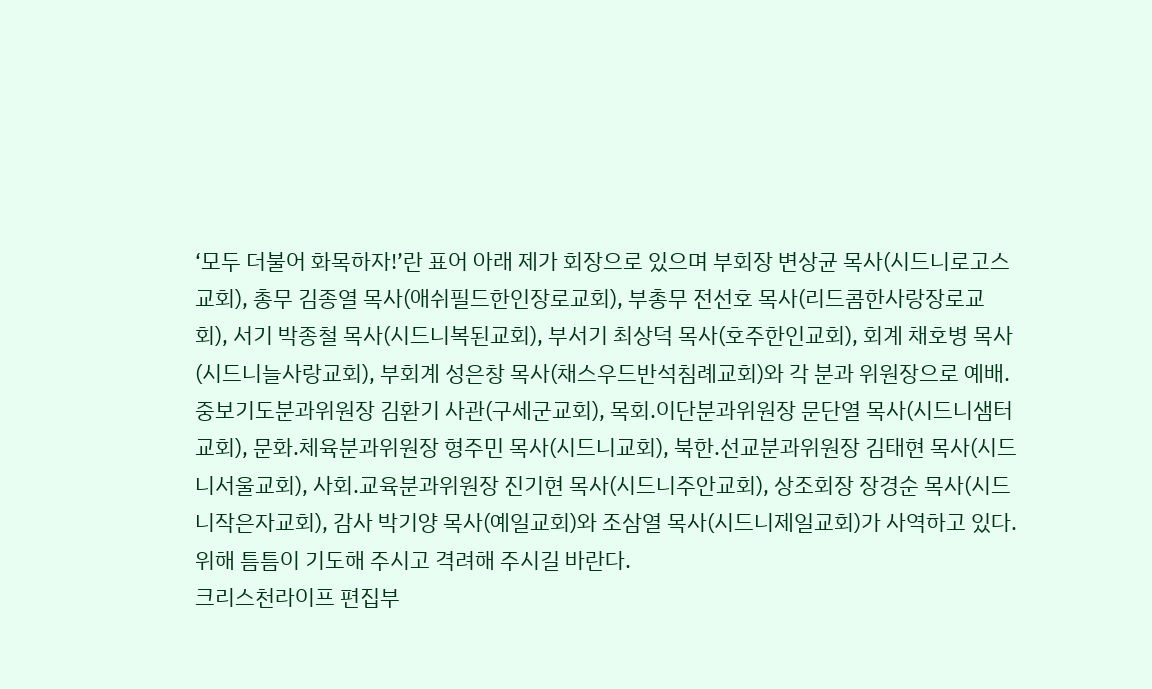‘모두 더불어 화목하자!’란 표어 아래 제가 회장으로 있으며 부회장 변상균 목사(시드니로고스교회), 총무 김종열 목사(애쉬필드한인장로교회), 부총무 전선호 목사(리드콤한사랑장로교회), 서기 박종철 목사(시드니복된교회), 부서기 최상덕 목사(호주한인교회), 회계 채호병 목사(시드니늘사랑교회), 부회계 성은창 목사(채스우드반석침례교회)와 각 분과 위원장으로 예배.중보기도분과위원장 김환기 사관(구세군교회), 목회.이단분과위원장 문단열 목사(시드니샘터교회), 문화.체육분과위원장 형주민 목사(시드니교회), 북한.선교분과위원장 김태현 목사(시드니서울교회), 사회.교육분과위원장 진기현 목사(시드니주안교회), 상조회장 장경순 목사(시드니작은자교회), 감사 박기양 목사(예일교회)와 조삼열 목사(시드니제일교회)가 사역하고 있다. 위해 틈틈이 기도해 주시고 격려해 주시길 바란다.
크리스천라이프 편집부